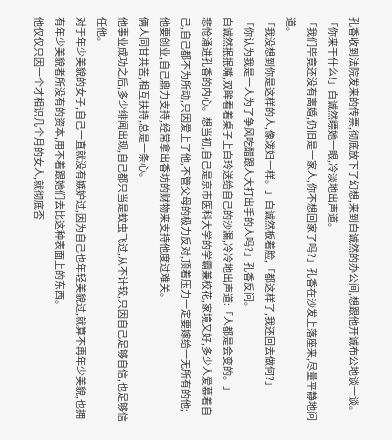孔香收到法院发来的传票,彻底放下了幻想,来到白诚然的办公间,想跟他开诚布公地谈一谈。
「你来干什么!」白诚然瞟她一眼,冷淡地出声道。
「我们毕竟还没有离婚,仍旧是一家人,你不想回家了吗?」孔香在沙发上落座来,尽量平静地问道。
「我没想到你是这样的人,像泼妇一样。」白诚然板着脸,「都这样了,我还回去做何?」
「你认为我是一人为了争风吃醋跟人大打出手的人吗?」孔香反问。
白诚然抿抿嘴,双眸看着桌子上白玲送给自己的沙漏,冷冷地出声道:「人都是会变的。」
悲怆涌进孔香的内心。想当初,自己是京市医科大学的学霸兼校花,家境又好,多少人爱慕着自己,自己都不为所动,只因爱上了他,不管父母的极力反对,顶着压力一定要嫁给一无所有的他;
他要创业,自己鼎力支持,经常拿出香坊的财物来支持他度过难关。
俩人同甘共苦,相互扶持,总是一条心。
他事业成功之后,多少绯闻出现,自己都只当是蚊虫飞过,从不计较,只因自己足够自信,也足够信任他。
对于年少美貌的女子,自己一直就没有嫉妒过,因为自己也年轻美貌过,就算不再年少美貌,也拥有年少美貌者所没有的资本,用不着跟她们去比这种表面上的东西。
他仅仅只因一个才相识几个月的女人,就彻底否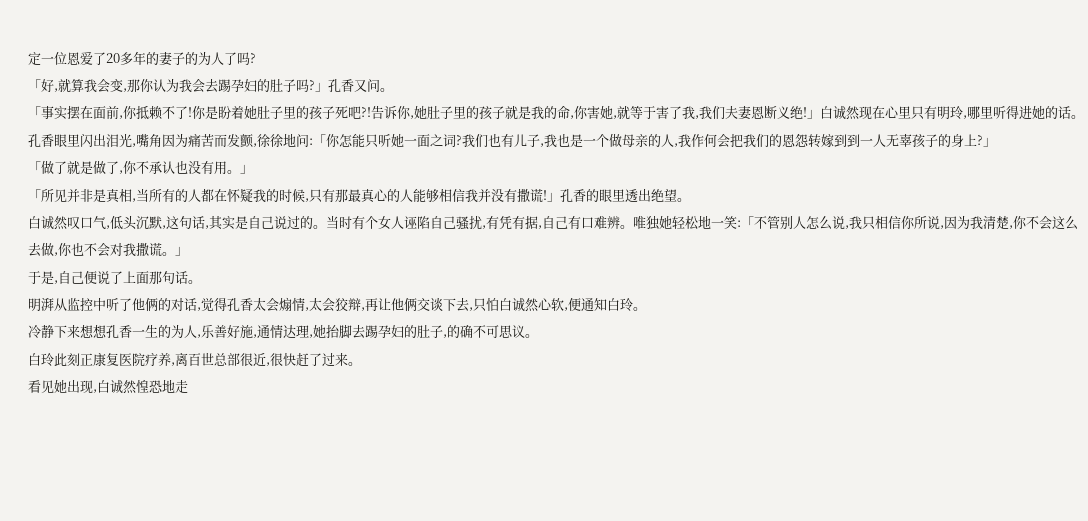定一位恩爱了20多年的妻子的为人了吗?
「好,就算我会变,那你认为我会去踢孕妇的肚子吗?」孔香又问。
「事实摆在面前,你抵赖不了!你是盼着她肚子里的孩子死吧?!告诉你,她肚子里的孩子就是我的命,你害她,就等于害了我,我们夫妻恩断义绝!」白诚然现在心里只有明玲,哪里听得进她的话。
孔香眼里闪出泪光,嘴角因为痛苦而发颤,徐徐地问:「你怎能只听她一面之词?我们也有儿子,我也是一个做母亲的人,我作何会把我们的恩怨转嫁到到一人无辜孩子的身上?」
「做了就是做了,你不承认也没有用。」
「所见并非是真相,当所有的人都在怀疑我的时候,只有那最真心的人能够相信我并没有撒谎!」孔香的眼里透出绝望。
白诚然叹口气,低头沉默,这句话,其实是自己说过的。当时有个女人诬陷自己骚扰,有凭有据,自己有口难辨。唯独她轻松地一笑:「不管别人怎么说,我只相信你所说,因为我清楚,你不会这么去做,你也不会对我撒谎。」
于是,自己便说了上面那句话。
明湃从监控中听了他俩的对话,觉得孔香太会煽情,太会狡辩,再让他俩交谈下去,只怕白诚然心软,便通知白玲。
冷静下来想想孔香一生的为人,乐善好施,通情达理,她抬脚去踢孕妇的肚子,的确不可思议。
白玲此刻正康复医院疗养,离百世总部很近,很快赶了过来。
看见她出现,白诚然惶恐地走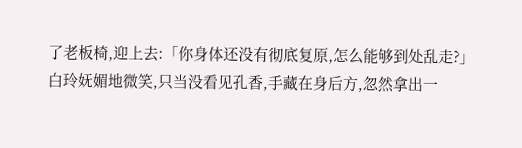了老板椅,迎上去:「你身体还没有彻底复原,怎么能够到处乱走?」
白玲妩媚地微笑,只当没看见孔香,手藏在身后方,忽然拿出一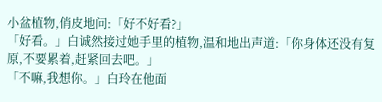小盆植物,俏皮地问:「好不好看?」
「好看。」白诚然接过她手里的植物,温和地出声道:「你身体还没有复原,不要累着,赶紧回去吧。」
「不嘛,我想你。」白玲在他面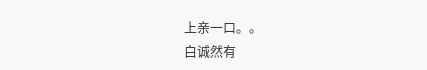上亲一口。。
白诚然有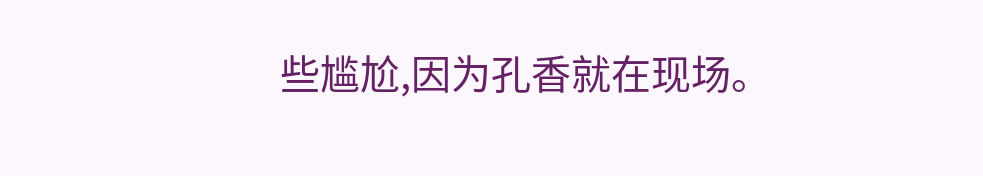些尴尬,因为孔香就在现场。